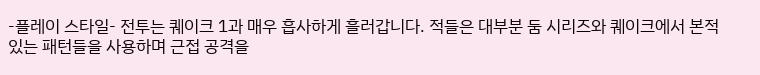-플레이 스타일- 전투는 퀘이크 1과 매우 흡사하게 흘러갑니다. 적들은 대부분 둠 시리즈와 퀘이크에서 본적있는 패턴들을 사용하며 근접 공격을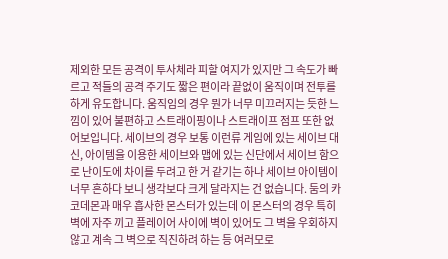제외한 모든 공격이 투사체라 피할 여지가 있지만 그 속도가 빠르고 적들의 공격 주기도 짧은 편이라 끝없이 움직이며 전투를 하게 유도합니다. 움직임의 경우 뭔가 너무 미끄러지는 듯한 느낌이 있어 불편하고 스트래이핑이나 스트래이프 점프 또한 없어보입니다. 세이브의 경우 보통 이런류 게임에 있는 세이브 대신, 아이템을 이용한 세이브와 맵에 있는 신단에서 세이브 함으로 난이도에 차이를 두려고 한 거 같기는 하나 세이브 아이템이 너무 흔하다 보니 생각보다 크게 달라지는 건 없습니다. 둠의 카코데몬과 매우 흡사한 몬스터가 있는데 이 몬스터의 경우 특히 벽에 자주 끼고 플레이어 사이에 벽이 있어도 그 벽을 우회하지 않고 계속 그 벽으로 직진하려 하는 등 여러모로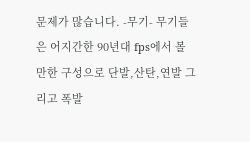문제가 많습니다. -무기- 무기들은 어지간한 90년대 fps에서 볼만한 구성으로 단발,산탄,연발 그리고 폭발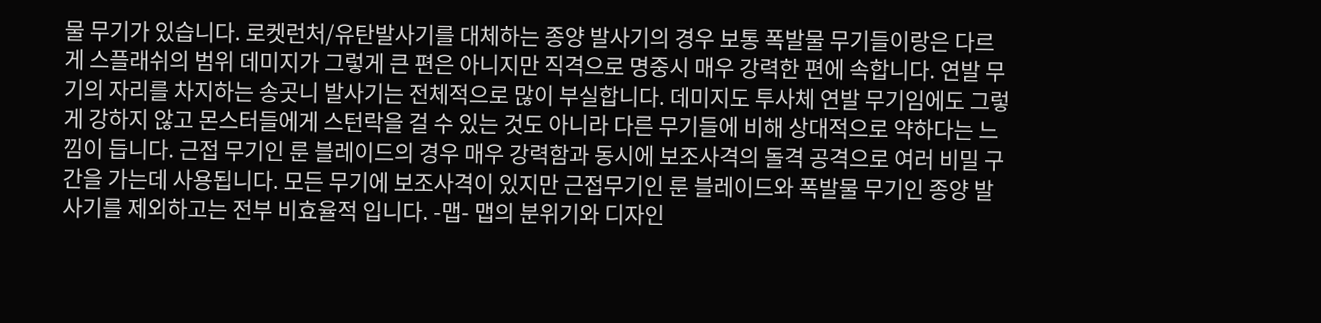물 무기가 있습니다. 로켓런처/유탄발사기를 대체하는 종양 발사기의 경우 보통 폭발물 무기들이랑은 다르게 스플래쉬의 범위 데미지가 그렇게 큰 편은 아니지만 직격으로 명중시 매우 강력한 편에 속합니다. 연발 무기의 자리를 차지하는 송곳니 발사기는 전체적으로 많이 부실합니다. 데미지도 투사체 연발 무기임에도 그렇게 강하지 않고 몬스터들에게 스턴락을 걸 수 있는 것도 아니라 다른 무기들에 비해 상대적으로 약하다는 느낌이 듭니다. 근접 무기인 룬 블레이드의 경우 매우 강력함과 동시에 보조사격의 돌격 공격으로 여러 비밀 구간을 가는데 사용됩니다. 모든 무기에 보조사격이 있지만 근접무기인 룬 블레이드와 폭발물 무기인 종양 발사기를 제외하고는 전부 비효율적 입니다. -맵- 맵의 분위기와 디자인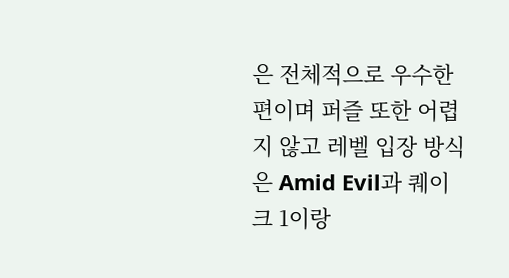은 전체적으로 우수한 편이며 퍼즐 또한 어렵지 않고 레벨 입장 방식은 Amid Evil과 퀘이크 1이랑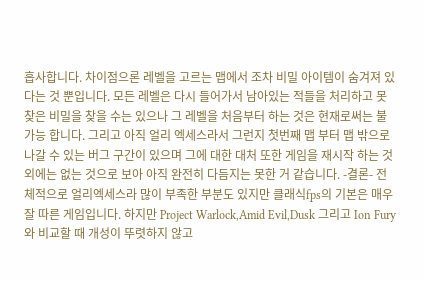흡사합니다. 차이점으론 레벨을 고르는 맵에서 조차 비밀 아이템이 숨겨져 있다는 것 뿐입니다. 모든 레벨은 다시 들어가서 남아있는 적들을 처리하고 못찾은 비밀을 찾을 수는 있으나 그 레벨을 처음부터 하는 것은 현재로써는 불가능 합니다. 그리고 아직 얼리 엑세스라서 그런지 첫번째 맵 부터 맵 밖으로 나갈 수 있는 버그 구간이 있으며 그에 대한 대처 또한 게임을 재시작 하는 것 외에는 없는 것으로 보아 아직 완전히 다듬지는 못한 거 같습니다. -결론- 전체적으로 얼리엑세스라 많이 부족한 부분도 있지만 클래식fps의 기본은 매우 잘 따른 게임입니다. 하지만 Project Warlock,Amid Evil,Dusk 그리고 Ion Fury와 비교할 때 개성이 뚜렷하지 않고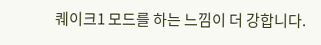퀘이크1 모드를 하는 느낌이 더 강합니다.